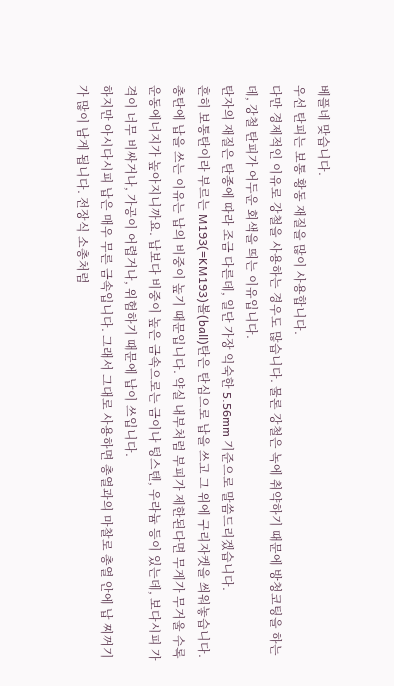베플네 맞습니다.
우선 탄피는 보통 황동 재질을 많이 사용합니다.
다만 경제적인 이유로 강철을 사용하는 경우도 많습니다. 물론 강철은 녹에 취약하기 때문에 방청코팅을 하는데, 강철 탄피가 어두운 회색을 띄는 이유입니다.
탄자의 재질은 탄종에 따라 조금 다른데, 일단 가장 익숙한 5.56mm 기준으로 말씀드리겠습니다.
흔히 보통탄이라 부르는 M193(=KM193)볼(ball)탄은 탄심으로 납을 쓰고 그 위에 구리자켓을 씌워놓습니다.
총탄에 납을 쓰는 이유는 납의 비중이 높기 때문입니다. 약실 내부처럼 부피가 제한된다면 무게가 무거울 수록 운동에너지가 높아지니까요. 납보다 비중이 높은 금속으로는 금이나 텅스텐, 우라늄 등이 있는데, 보다시피 가격이 너무 비싸거나, 가공이 어렵거나, 위험하기 때문에 납이 쓰입니다.
하지만 아시다시피 납은 매우 무른 금속입니다. 그래서 그대로 사용하면 총열과의 마찰로 총열 안에 납 찌꺼기가 많이 남게 됩니다. 전장식 소총처럼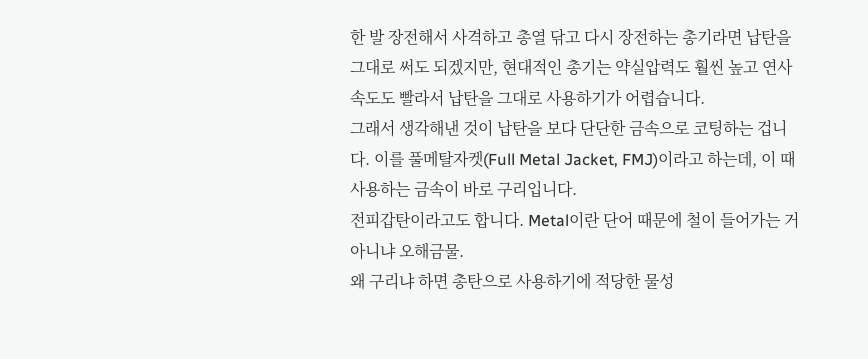한 발 장전해서 사격하고 총열 닦고 다시 장전하는 총기라면 납탄을 그대로 써도 되겠지만, 현대적인 총기는 약실압력도 훨씬 높고 연사속도도 빨라서 납탄을 그대로 사용하기가 어렵습니다.
그래서 생각해낸 것이 납탄을 보다 단단한 금속으로 코팅하는 겁니다. 이를 풀메탈자켓(Full Metal Jacket, FMJ)이라고 하는데, 이 때 사용하는 금속이 바로 구리입니다.
전피갑탄이라고도 합니다. Metal이란 단어 때문에 철이 들어가는 거 아니냐 오해금물.
왜 구리냐 하면 총탄으로 사용하기에 적당한 물성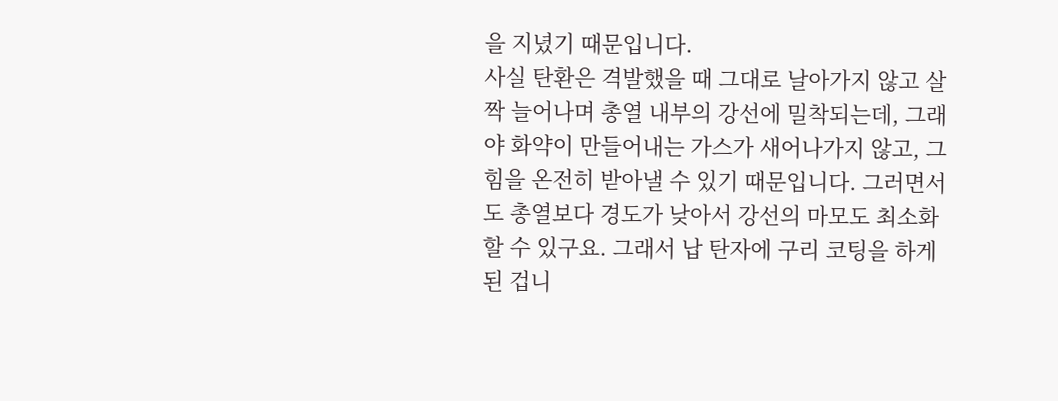을 지녔기 때문입니다.
사실 탄환은 격발했을 때 그대로 날아가지 않고 살짝 늘어나며 총열 내부의 강선에 밀착되는데, 그래야 화약이 만들어내는 가스가 새어나가지 않고, 그 힘을 온전히 받아낼 수 있기 때문입니다. 그러면서도 총열보다 경도가 낮아서 강선의 마모도 최소화 할 수 있구요. 그래서 납 탄자에 구리 코팅을 하게 된 겁니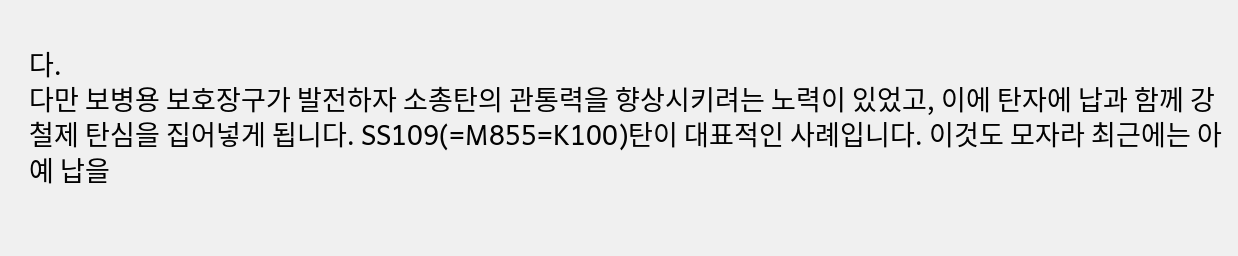다.
다만 보병용 보호장구가 발전하자 소총탄의 관통력을 향상시키려는 노력이 있었고, 이에 탄자에 납과 함께 강철제 탄심을 집어넣게 됩니다. SS109(=M855=K100)탄이 대표적인 사례입니다. 이것도 모자라 최근에는 아예 납을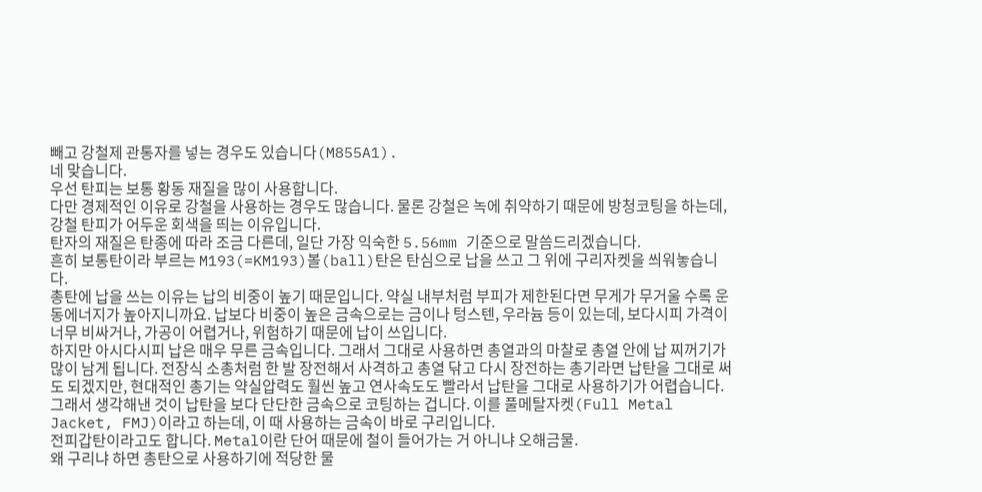빼고 강철제 관통자를 넣는 경우도 있습니다(M855A1).
네 맞습니다.
우선 탄피는 보통 황동 재질을 많이 사용합니다.
다만 경제적인 이유로 강철을 사용하는 경우도 많습니다. 물론 강철은 녹에 취약하기 때문에 방청코팅을 하는데, 강철 탄피가 어두운 회색을 띄는 이유입니다.
탄자의 재질은 탄종에 따라 조금 다른데, 일단 가장 익숙한 5.56mm 기준으로 말씀드리겠습니다.
흔히 보통탄이라 부르는 M193(=KM193)볼(ball)탄은 탄심으로 납을 쓰고 그 위에 구리자켓을 씌워놓습니다.
총탄에 납을 쓰는 이유는 납의 비중이 높기 때문입니다. 약실 내부처럼 부피가 제한된다면 무게가 무거울 수록 운동에너지가 높아지니까요. 납보다 비중이 높은 금속으로는 금이나 텅스텐, 우라늄 등이 있는데, 보다시피 가격이 너무 비싸거나, 가공이 어렵거나, 위험하기 때문에 납이 쓰입니다.
하지만 아시다시피 납은 매우 무른 금속입니다. 그래서 그대로 사용하면 총열과의 마찰로 총열 안에 납 찌꺼기가 많이 남게 됩니다. 전장식 소총처럼 한 발 장전해서 사격하고 총열 닦고 다시 장전하는 총기라면 납탄을 그대로 써도 되겠지만, 현대적인 총기는 약실압력도 훨씬 높고 연사속도도 빨라서 납탄을 그대로 사용하기가 어렵습니다.
그래서 생각해낸 것이 납탄을 보다 단단한 금속으로 코팅하는 겁니다. 이를 풀메탈자켓(Full Metal Jacket, FMJ)이라고 하는데, 이 때 사용하는 금속이 바로 구리입니다.
전피갑탄이라고도 합니다. Metal이란 단어 때문에 철이 들어가는 거 아니냐 오해금물.
왜 구리냐 하면 총탄으로 사용하기에 적당한 물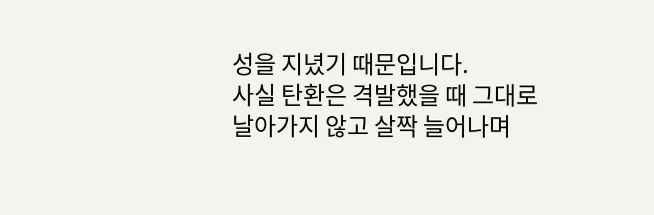성을 지녔기 때문입니다.
사실 탄환은 격발했을 때 그대로 날아가지 않고 살짝 늘어나며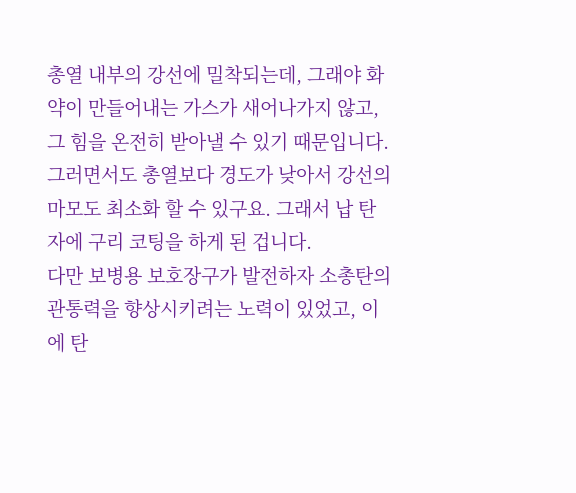총열 내부의 강선에 밀착되는데, 그래야 화약이 만들어내는 가스가 새어나가지 않고, 그 힘을 온전히 받아낼 수 있기 때문입니다. 그러면서도 총열보다 경도가 낮아서 강선의 마모도 최소화 할 수 있구요. 그래서 납 탄자에 구리 코팅을 하게 된 겁니다.
다만 보병용 보호장구가 발전하자 소총탄의 관통력을 향상시키려는 노력이 있었고, 이에 탄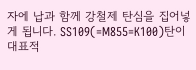자에 납과 함께 강철제 탄심을 집어넣게 됩니다. SS109(=M855=K100)탄이 대표적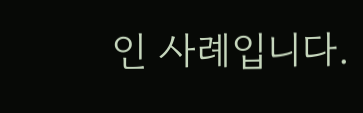인 사례입니다.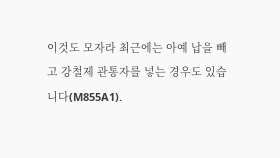이것도 모자라 최근에는 아예 납을 빼고 강철제 관통자를 넣는 경우도 있습니다(M855A1).